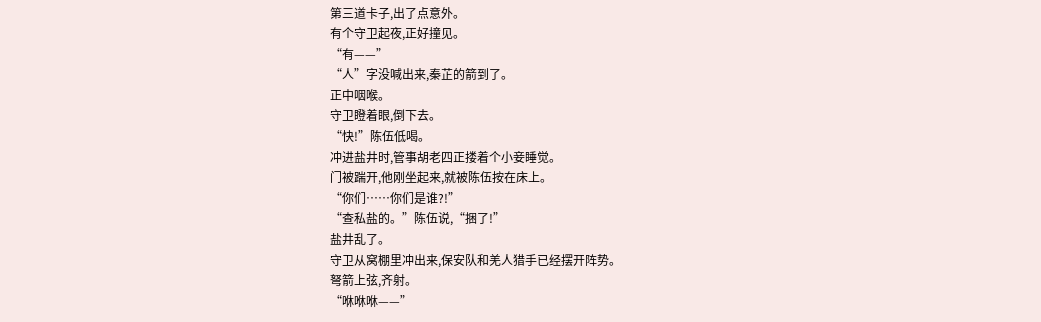第三道卡子,出了点意外。
有个守卫起夜,正好撞见。
“有——”
“人”字没喊出来,秦芷的箭到了。
正中咽喉。
守卫瞪着眼,倒下去。
“快!”陈伍低喝。
冲进盐井时,管事胡老四正搂着个小妾睡觉。
门被踹开,他刚坐起来,就被陈伍按在床上。
“你们……你们是谁?!”
“查私盐的。”陈伍说,“捆了!”
盐井乱了。
守卫从窝棚里冲出来,保安队和羌人猎手已经摆开阵势。
弩箭上弦,齐射。
“咻咻咻——”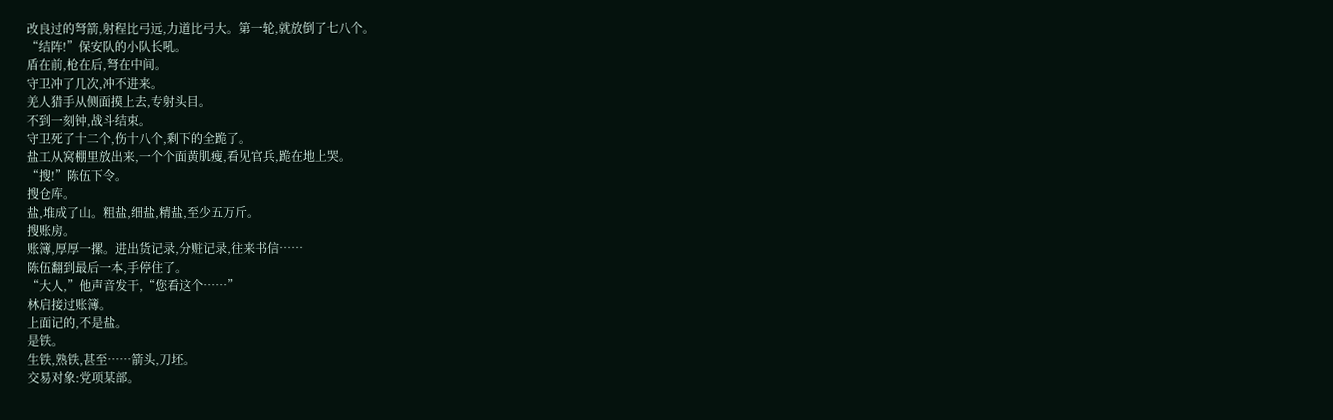改良过的弩箭,射程比弓远,力道比弓大。第一轮,就放倒了七八个。
“结阵!”保安队的小队长吼。
盾在前,枪在后,弩在中间。
守卫冲了几次,冲不进来。
羌人猎手从侧面摸上去,专射头目。
不到一刻钟,战斗结束。
守卫死了十二个,伤十八个,剩下的全跪了。
盐工从窝棚里放出来,一个个面黄肌瘦,看见官兵,跪在地上哭。
“搜!”陈伍下令。
搜仓库。
盐,堆成了山。粗盐,细盐,精盐,至少五万斤。
搜账房。
账簿,厚厚一摞。进出货记录,分赃记录,往来书信……
陈伍翻到最后一本,手停住了。
“大人,”他声音发干,“您看这个……”
林启接过账簿。
上面记的,不是盐。
是铁。
生铁,熟铁,甚至……箭头,刀坯。
交易对象:党项某部。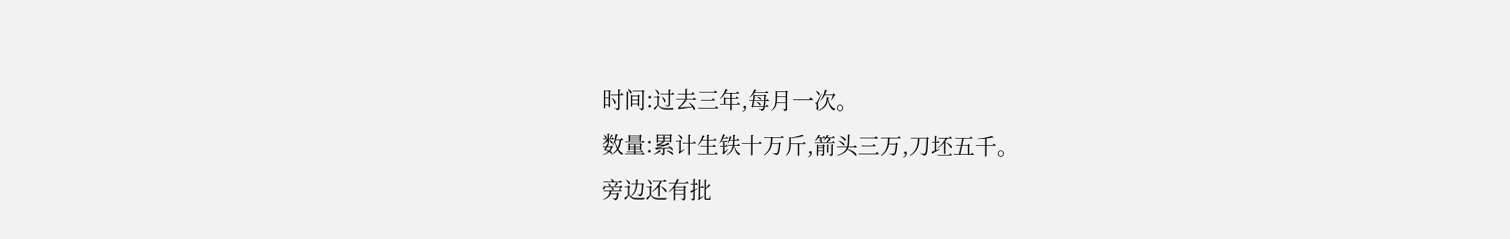时间:过去三年,每月一次。
数量:累计生铁十万斤,箭头三万,刀坯五千。
旁边还有批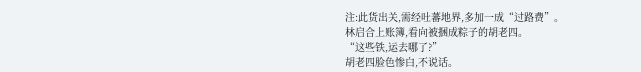注:此货出关,需经吐蕃地界,多加一成“过路费”。
林启合上账簿,看向被捆成粽子的胡老四。
“这些铁,运去哪了?”
胡老四脸色惨白,不说话。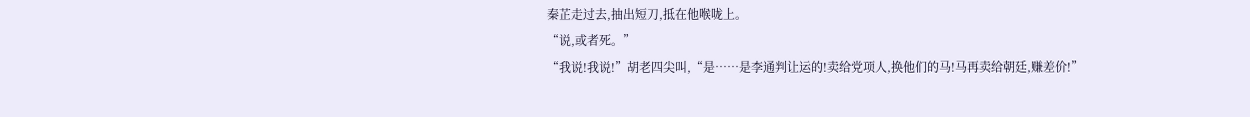秦芷走过去,抽出短刀,抵在他喉咙上。
“说,或者死。”
“我说!我说!”胡老四尖叫,“是……是李通判让运的!卖给党项人,换他们的马!马再卖给朝廷,赚差价!”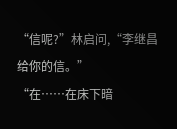“信呢?”林启问,“李继昌给你的信。”
“在……在床下暗